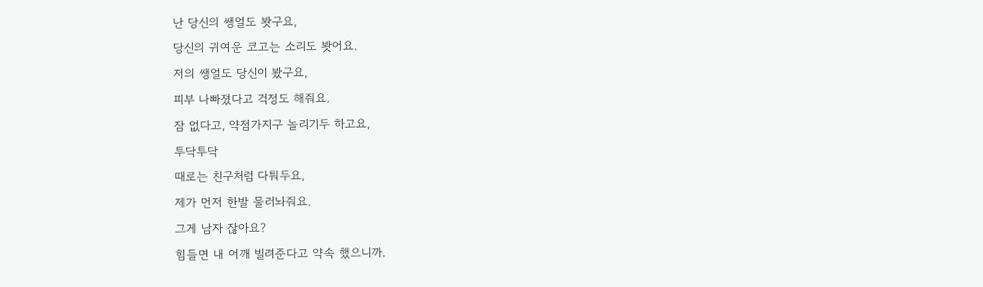난 당신의 쌩얼도 봣구요,
당신의 귀여운 코고는 소리도 봣어요.
저의 쌩얼도 당신이 봤구요,
피부 나빠졌다고 걱정도 해줘요.
잠 없다고, 약점가지구 놀리기두 하고요,
투닥투닥
때로는 친구처럼 다퉈두요,
제가 먼저 한발 물러놔줘요.
그게 남자 잖아요?
힘들면 내 어깨 빌려준다고 약속 했으니까.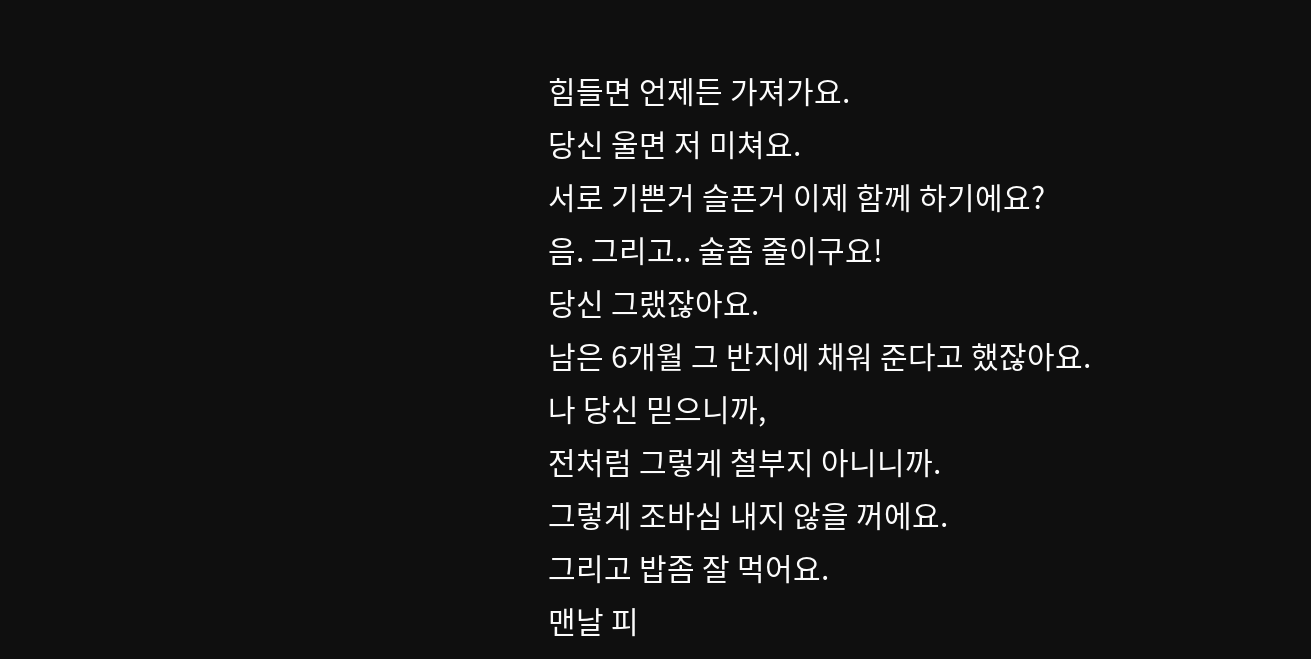힘들면 언제든 가져가요.
당신 울면 저 미쳐요.
서로 기쁜거 슬픈거 이제 함께 하기에요?
음. 그리고.. 술좀 줄이구요!
당신 그랬잖아요.
남은 6개월 그 반지에 채워 준다고 했잖아요.
나 당신 믿으니까,
전처럼 그렇게 철부지 아니니까.
그렇게 조바심 내지 않을 꺼에요.
그리고 밥좀 잘 먹어요.
맨날 피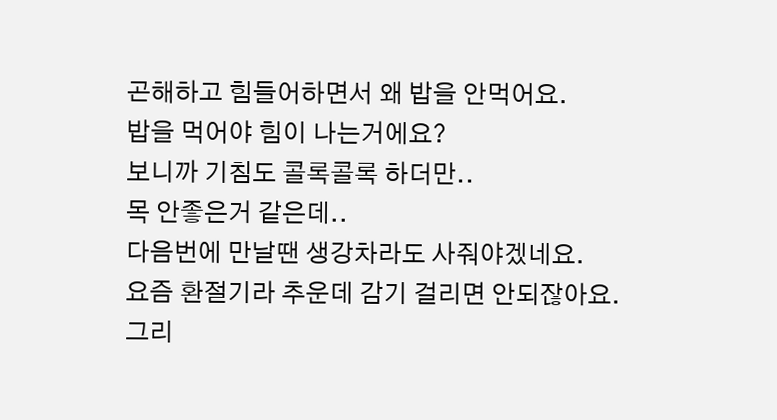곤해하고 힘들어하면서 왜 밥을 안먹어요.
밥을 먹어야 힘이 나는거에요?
보니까 기침도 콜록콜록 하더만..
목 안좋은거 같은데..
다음번에 만날땐 생강차라도 사줘야겠네요.
요즘 환절기라 추운데 감기 걸리면 안되잖아요.
그리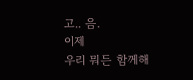고.. 음.
이제
우리 뭐든 함께해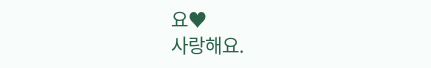요♥
사랑해요.